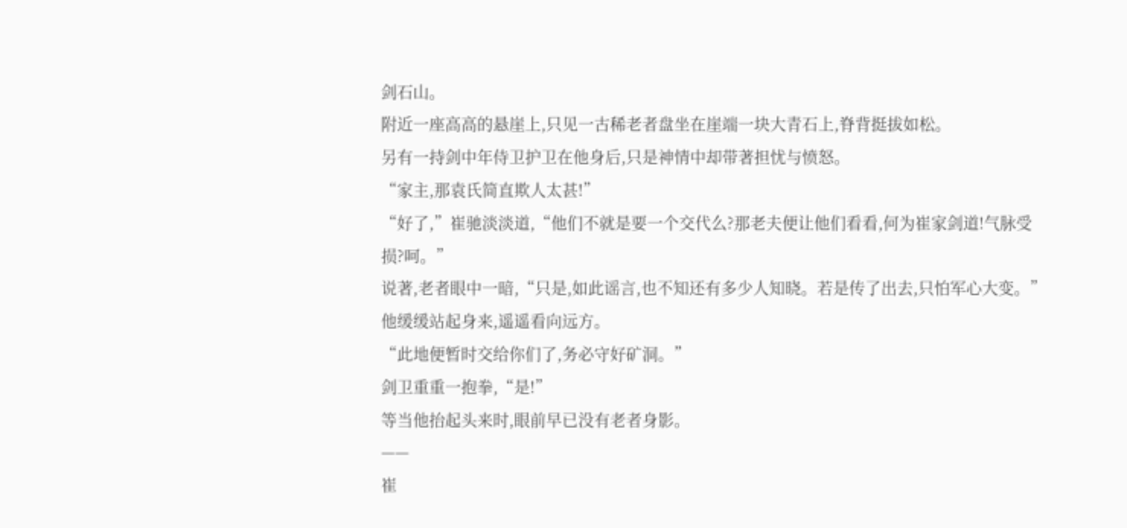剑石山。
附近一座高高的悬崖上,只见一古稀老者盘坐在崖端一块大青石上,脊背挺拔如松。
另有一持剑中年侍卫护卫在他身后,只是神情中却带著担忧与愤怒。
“家主,那袁氏简直欺人太甚!”
“好了,”崔驰淡淡道,“他们不就是要一个交代么?那老夫便让他们看看,何为崔家剑道!气脉受损?呵。”
说著,老者眼中一暗,“只是,如此谣言,也不知还有多少人知晓。若是传了出去,只怕军心大变。”
他缓缓站起身来,遥遥看向远方。
“此地便暂时交给你们了,务必守好矿洞。”
剑卫重重一抱拳,“是!”
等当他抬起头来时,眼前早已没有老者身影。
——
崔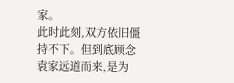家。
此时此刻,双方依旧僵持不下。但到底顾念袁家远道而来,是为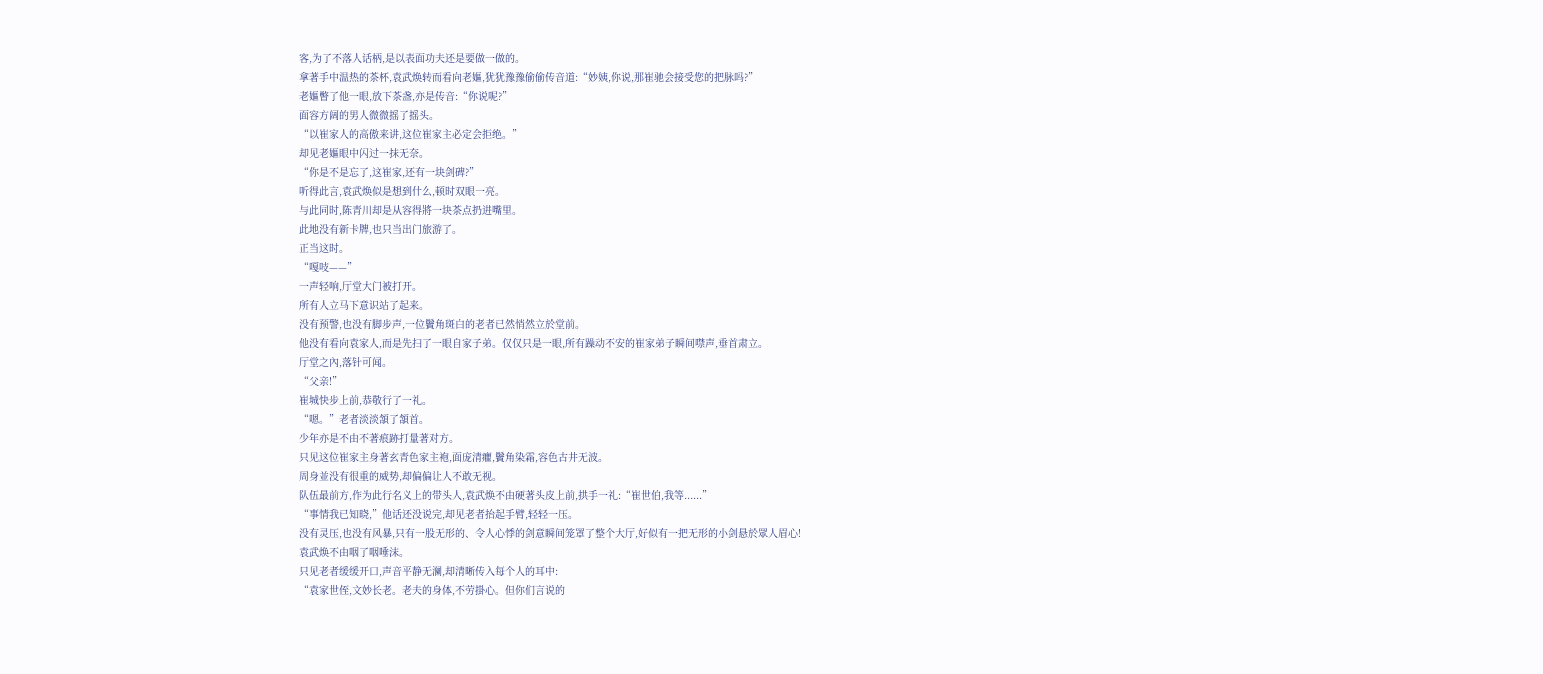客,为了不落人话柄,是以表面功夫还是要做一做的。
拿著手中温热的茶杯,袁武焕转而看向老嫗,犹犹豫豫偷偷传音道:“妙姨,你说,那崔驰会接受您的把脉吗?”
老嫗瞥了他一眼,放下茶盏,亦是传音:“你说呢?”
面容方阔的男人微微摇了摇头。
“以崔家人的高傲来讲,这位崔家主必定会拒绝。”
却见老嫗眼中闪过一抹无奈。
“你是不是忘了,这崔家,还有一块剑碑?”
听得此言,袁武焕似是想到什么,顿时双眼一亮。
与此同时,陈青川却是从容得將一块茶点扔进嘴里。
此地没有新卡牌,也只当出门旅游了。
正当这时。
“嘎吱——”
一声轻响,厅堂大门被打开。
所有人立马下意识站了起来。
没有预警,也没有脚步声,一位鬢角斑白的老者已然悄然立於堂前。
他没有看向袁家人,而是先扫了一眼自家子弟。仅仅只是一眼,所有躁动不安的崔家弟子瞬间噤声,垂首肃立。
厅堂之內,落针可闻。
“父亲!”
崔城快步上前,恭敬行了一礼。
“嗯。”老者淡淡頷了頷首。
少年亦是不由不著痕跡打量著对方。
只见这位崔家主身著玄青色家主袍,面庞清癯,鬢角染霜,容色古井无波。
周身並没有很重的威势,却偏偏让人不敢无视。
队伍最前方,作为此行名义上的带头人,袁武焕不由硬著头皮上前,拱手一礼:“崔世伯,我等......”
“事情我已知晓,”他话还没说完,却见老者抬起手臂,轻轻一压。
没有灵压,也没有风暴,只有一股无形的、令人心悸的剑意瞬间笼罩了整个大厅,好似有一把无形的小剑悬於眾人眉心!
袁武焕不由咽了咽唾沫。
只见老者缓缓开口,声音平静无澜,却清晰传入每个人的耳中:
“袁家世侄,文妙长老。老夫的身体,不劳掛心。但你们言说的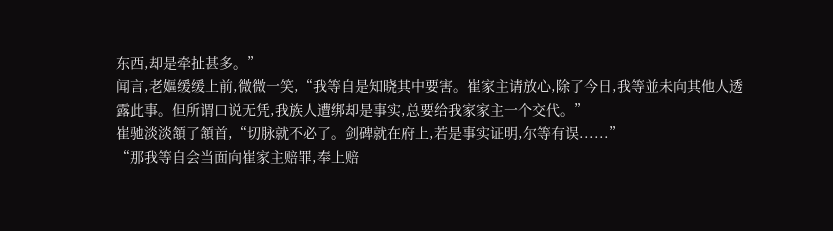东西,却是牵扯甚多。”
闻言,老嫗缓缓上前,微微一笑,“我等自是知晓其中要害。崔家主请放心,除了今日,我等並未向其他人透露此事。但所谓口说无凭,我族人遭绑却是事实,总要给我家家主一个交代。”
崔驰淡淡頷了頷首,“切脉就不必了。剑碑就在府上,若是事实证明,尔等有误......”
“那我等自会当面向崔家主赔罪,奉上赔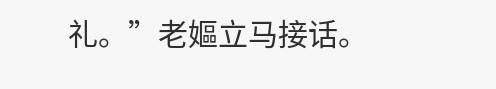礼。”老嫗立马接话。